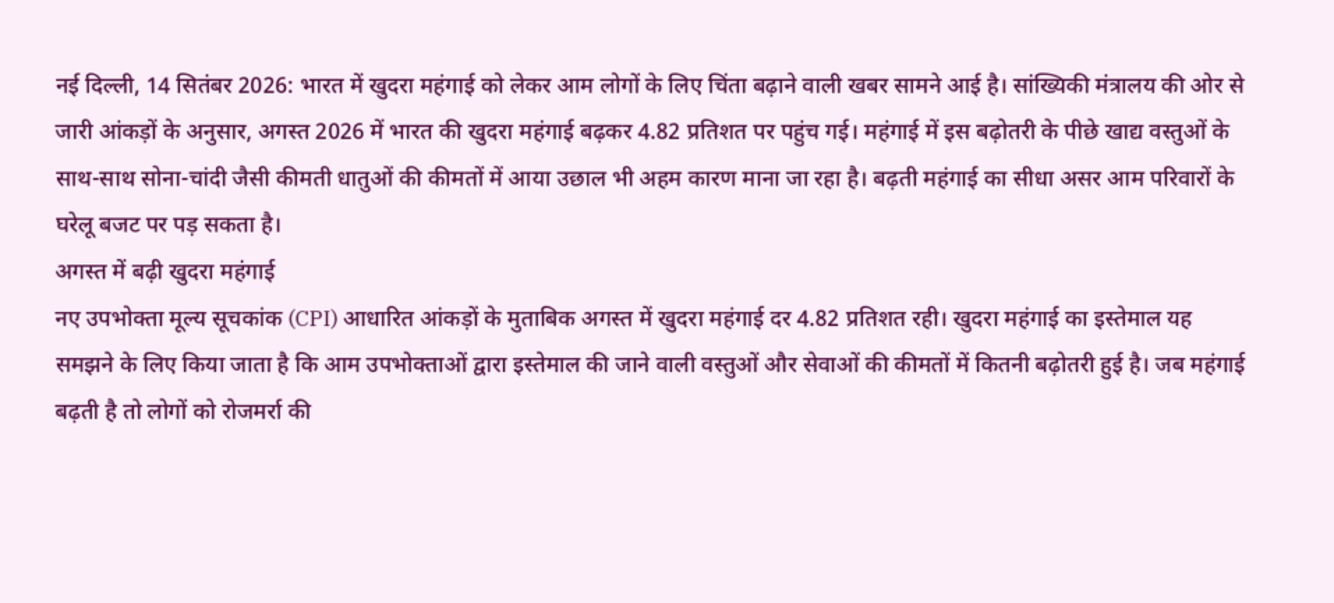नई दिल्ली, 14 सितंबर 2026: भारत में खुदरा महंगाई को लेकर आम लोगों के लिए चिंता बढ़ाने वाली खबर सामने आई है। सांख्यिकी मंत्रालय की ओर से जारी आंकड़ों के अनुसार, अगस्त 2026 में भारत की खुदरा महंगाई बढ़कर 4.82 प्रतिशत पर पहुंच गई। महंगाई में इस बढ़ोतरी के पीछे खाद्य वस्तुओं के साथ-साथ सोना-चांदी जैसी कीमती धातुओं की कीमतों में आया उछाल भी अहम कारण माना जा रहा है। बढ़ती महंगाई का सीधा असर आम परिवारों के घरेलू बजट पर पड़ सकता है।
अगस्त में बढ़ी खुदरा महंगाई
नए उपभोक्ता मूल्य सूचकांक (CPI) आधारित आंकड़ों के मुताबिक अगस्त में खुदरा महंगाई दर 4.82 प्रतिशत रही। खुदरा महंगाई का इस्तेमाल यह समझने के लिए किया जाता है कि आम उपभोक्ताओं द्वारा इस्तेमाल की जाने वाली वस्तुओं और सेवाओं की कीमतों में कितनी बढ़ोतरी हुई है। जब महंगाई बढ़ती है तो लोगों को रोजमर्रा की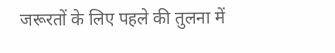जरूरतों के लिए पहले की तुलना में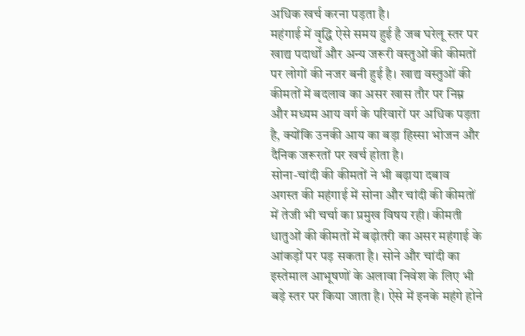अधिक खर्च करना पड़ता है।
महंगाई में वृद्धि ऐसे समय हुई है जब घरेलू स्तर पर खाद्य पदार्थों और अन्य जरूरी वस्तुओं की कीमतों पर लोगों की नजर बनी हुई है। खाद्य वस्तुओं की कीमतों में बदलाव का असर खास तौर पर निम्न और मध्यम आय वर्ग के परिवारों पर अधिक पड़ता है, क्योंकि उनकी आय का बड़ा हिस्सा भोजन और दैनिक जरूरतों पर खर्च होता है।
सोना-चांदी की कीमतों ने भी बढ़ाया दबाव
अगस्त की महंगाई में सोना और चांदी की कीमतों में तेजी भी चर्चा का प्रमुख विषय रही। कीमती धातुओं की कीमतों में बढ़ोतरी का असर महंगाई के आंकड़ों पर पड़ सकता है। सोने और चांदी का इस्तेमाल आभूषणों के अलावा निवेश के लिए भी बड़े स्तर पर किया जाता है। ऐसे में इनके महंगे होने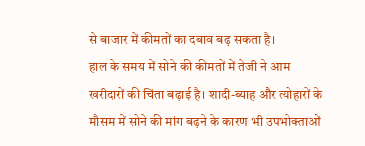से बाजार में कीमतों का दबाव बढ़ सकता है।
हाल के समय में सोने की कीमतों में तेजी ने आम खरीदारों की चिंता बढ़ाई है। शादी-ब्याह और त्योहारों के मौसम में सोने की मांग बढ़ने के कारण भी उपभोक्ताओं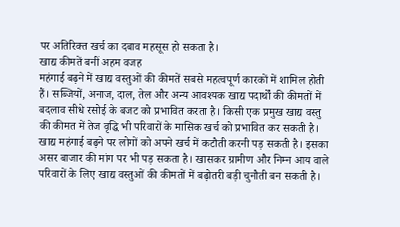पर अतिरिक्त खर्च का दबाव महसूस हो सकता है।
खाद्य कीमतें बनीं अहम वजह
महंगाई बढ़ने में खाद्य वस्तुओं की कीमतें सबसे महत्वपूर्ण कारकों में शामिल होती हैं। सब्जियों, अनाज, दाल, तेल और अन्य आवश्यक खाद्य पदार्थों की कीमतों में बदलाव सीधे रसोई के बजट को प्रभावित करता है। किसी एक प्रमुख खाद्य वस्तु की कीमत में तेज वृद्धि भी परिवारों के मासिक खर्च को प्रभावित कर सकती है।
खाद्य महंगाई बढ़ने पर लोगों को अपने खर्च में कटौती करनी पड़ सकती है। इसका असर बाजार की मांग पर भी पड़ सकता है। खासकर ग्रामीण और निम्न आय वाले परिवारों के लिए खाद्य वस्तुओं की कीमतों में बढ़ोतरी बड़ी चुनौती बन सकती है।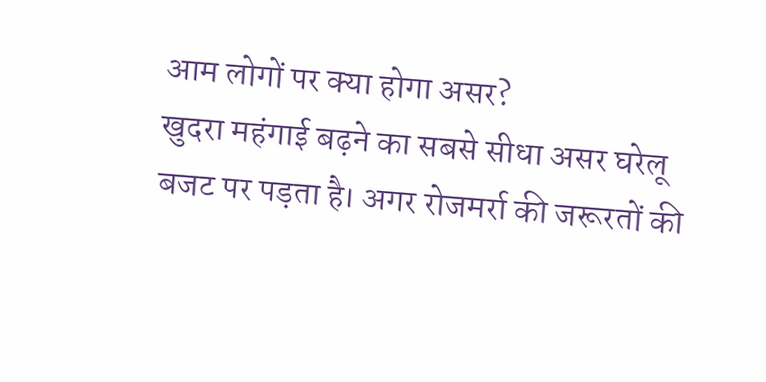आम लोगों पर क्या होगा असर?
खुदरा महंगाई बढ़ने का सबसे सीधा असर घरेलू बजट पर पड़ता है। अगर रोजमर्रा की जरूरतों की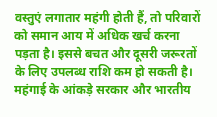वस्तुएं लगातार महंगी होती हैं, तो परिवारों को समान आय में अधिक खर्च करना पड़ता है। इससे बचत और दूसरी जरूरतों के लिए उपलब्ध राशि कम हो सकती है।
महंगाई के आंकड़े सरकार और भारतीय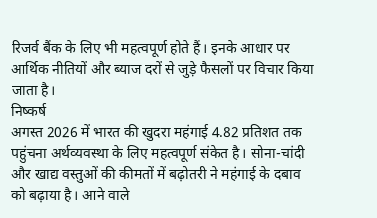रिजर्व बैंक के लिए भी महत्वपूर्ण होते हैं। इनके आधार पर आर्थिक नीतियों और ब्याज दरों से जुड़े फैसलों पर विचार किया जाता है।
निष्कर्ष
अगस्त 2026 में भारत की खुदरा महंगाई 4.82 प्रतिशत तक पहुंचना अर्थव्यवस्था के लिए महत्वपूर्ण संकेत है। सोना-चांदी और खाद्य वस्तुओं की कीमतों में बढ़ोतरी ने महंगाई के दबाव को बढ़ाया है। आने वाले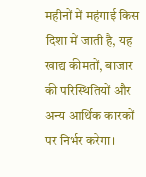महीनों में महंगाई किस दिशा में जाती है, यह खाद्य कीमतों, बाजार की परिस्थितियों और अन्य आर्थिक कारकों पर निर्भर करेगा।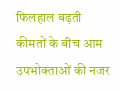फिलहाल बढ़ती कीमतों के बीच आम उपभोक्ताओं की नजर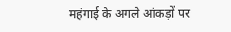महंगाई के अगले आंकड़ों पर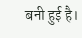बनी हुई है।